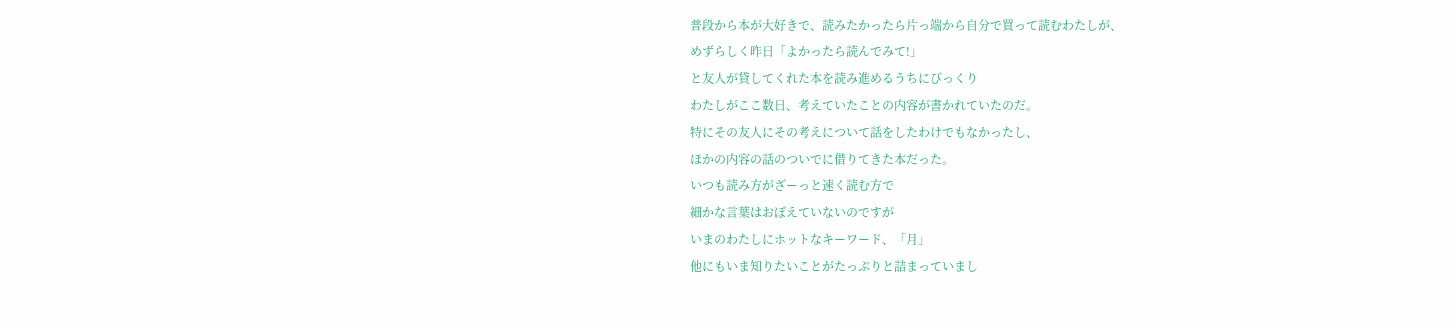普段から本が大好きで、読みたかったら片っ端から自分で買って読むわたしが、
めずらしく昨日「よかったら読んでみて!」
と友人が貸してくれた本を読み進めるうちにびっくり
わたしがここ数日、考えていたことの内容が書かれていたのだ。
特にその友人にその考えについて話をしたわけでもなかったし、
ほかの内容の話のついでに借りてきた本だった。
いつも読み方がざーっと速く読む方で
細かな言葉はおぼえていないのですが
いまのわたしにホットなキーワード、「月」
他にもいま知りたいことがたっぷりと詰まっていまし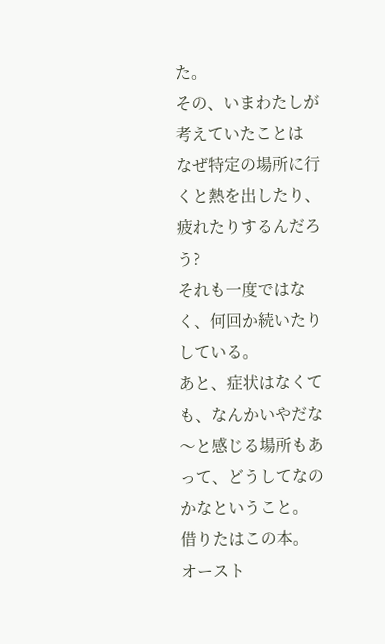た。
その、いまわたしが考えていたことは
なぜ特定の場所に行くと熱を出したり、疲れたりするんだろう?
それも一度ではなく、何回か続いたりしている。
あと、症状はなくても、なんかいやだな〜と感じる場所もあって、どうしてなのかなということ。
借りたはこの本。
オースト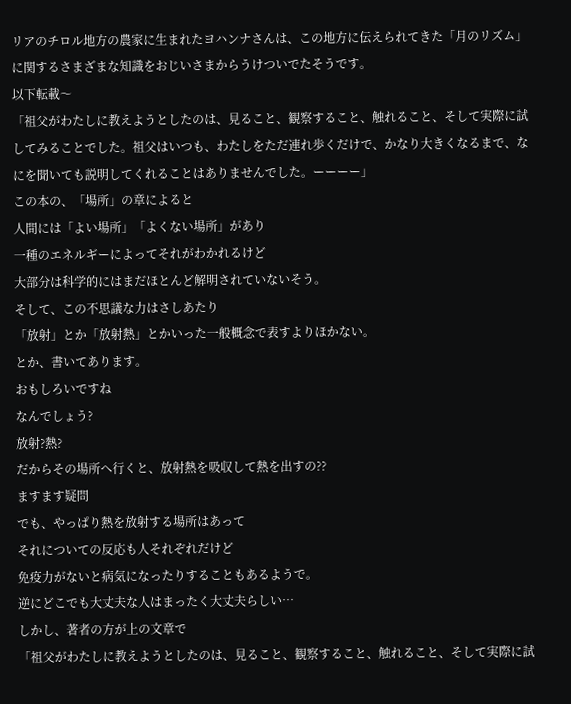リアのチロル地方の農家に生まれたヨハンナさんは、この地方に伝えられてきた「月のリズム」に関するさまざまな知識をおじいさまからうけついでたそうです。
以下転載〜
「祖父がわたしに教えようとしたのは、見ること、観察すること、触れること、そして実際に試してみることでした。祖父はいつも、わたしをただ連れ歩くだけで、かなり大きくなるまで、なにを聞いても説明してくれることはありませんでした。ーーーー」
この本の、「場所」の章によると
人間には「よい場所」「よくない場所」があり
一種のエネルギーによってそれがわかれるけど
大部分は科学的にはまだほとんど解明されていないそう。
そして、この不思議な力はさしあたり
「放射」とか「放射熱」とかいった一般概念で表すよりほかない。
とか、書いてあります。
おもしろいですね
なんでしょう?
放射?熱?
だからその場所へ行くと、放射熱を吸収して熱を出すの??
ますます疑問
でも、やっぱり熱を放射する場所はあって
それについての反応も人それぞれだけど
免疫力がないと病気になったりすることもあるようで。
逆にどこでも大丈夫な人はまったく大丈夫らしい…
しかし、著者の方が上の文章で
「祖父がわたしに教えようとしたのは、見ること、観察すること、触れること、そして実際に試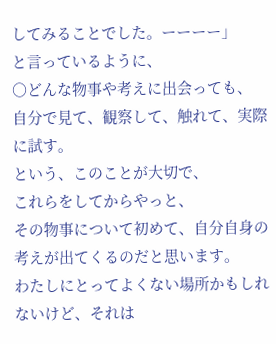してみることでした。ーーーー」
と言っているように、
○どんな物事や考えに出会っても、
自分で見て、観察して、触れて、実際に試す。
という、このことが大切で、
これらをしてからやっと、
その物事について初めて、自分自身の考えが出てくるのだと思います。
わたしにとってよくない場所かもしれないけど、それは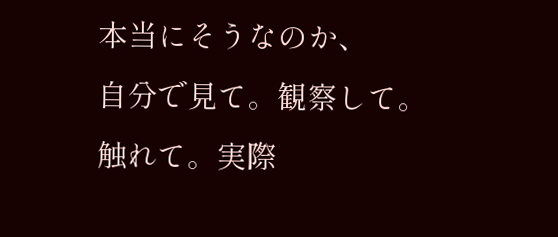本当にそうなのか、
自分で見て。観察して。触れて。実際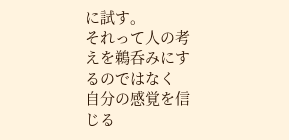に試す。
それって人の考えを鵜呑みにするのではなく
自分の感覚を信じる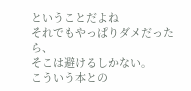ということだよね
それでもやっぱりダメだったら、
そこは避けるしかない。
こういう本との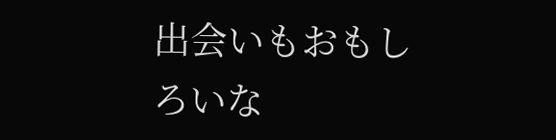出会いもおもしろいな